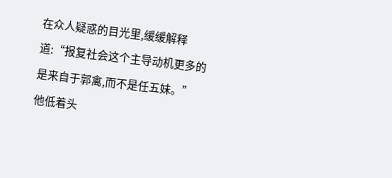在众人疑惑的目光里,缓缓解释道:“报复社会这个主导动机更多的是来自于郭禽,而不是任五妹。”
他低着头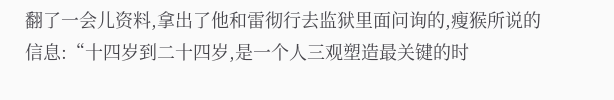翻了一会儿资料,拿出了他和雷彻行去监狱里面问询的,瘦猴所说的信息:“十四岁到二十四岁,是一个人三观塑造最关键的时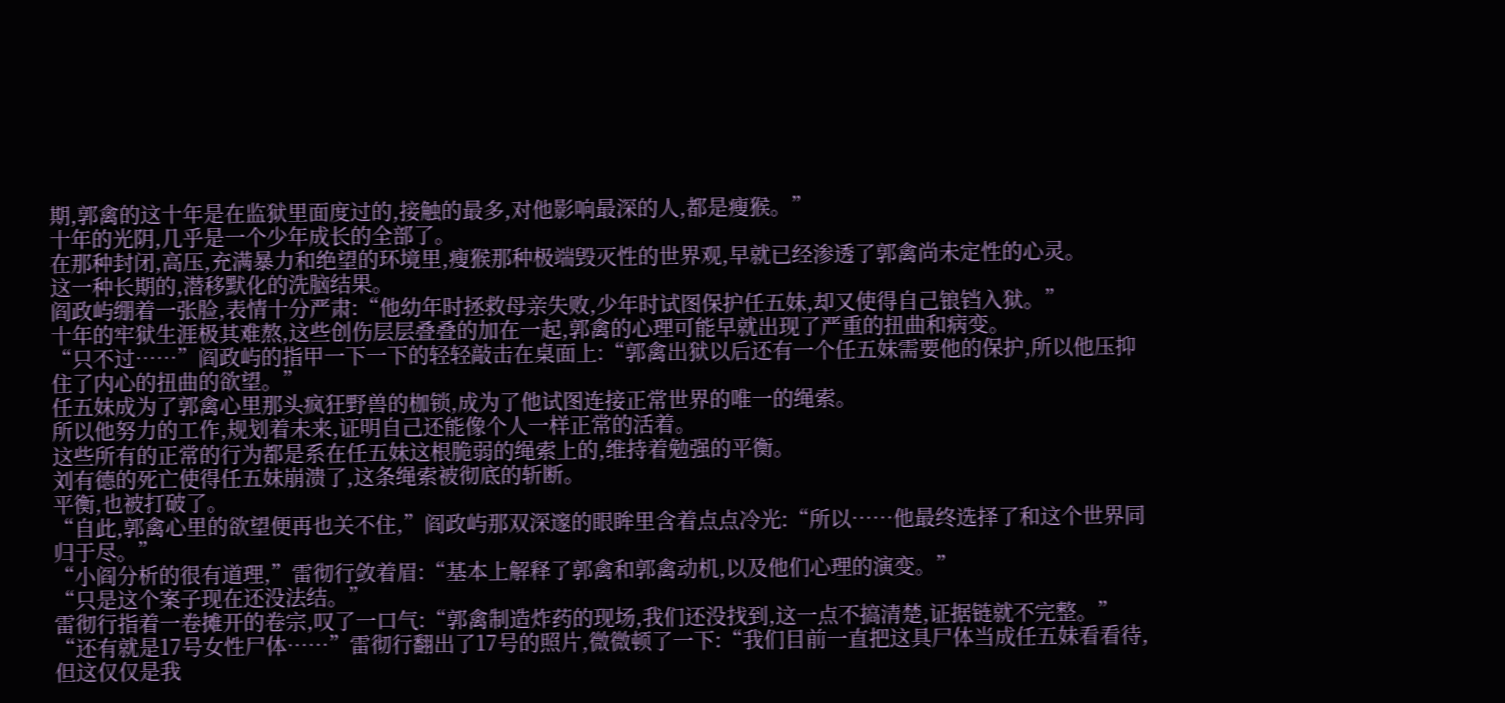期,郭禽的这十年是在监狱里面度过的,接触的最多,对他影响最深的人,都是瘦猴。”
十年的光阴,几乎是一个少年成长的全部了。
在那种封闭,高压,充满暴力和绝望的环境里,瘦猴那种极端毁灭性的世界观,早就已经渗透了郭禽尚未定性的心灵。
这一种长期的,潜移默化的洗脑结果。
阎政屿绷着一张脸,表情十分严肃:“他幼年时拯救母亲失败,少年时试图保护任五妹,却又使得自己锒铛入狱。”
十年的牢狱生涯极其难熬,这些创伤层层叠叠的加在一起,郭禽的心理可能早就出现了严重的扭曲和病变。
“只不过……”阎政屿的指甲一下一下的轻轻敲击在桌面上:“郭禽出狱以后还有一个任五妹需要他的保护,所以他压抑住了内心的扭曲的欲望。”
任五妹成为了郭禽心里那头疯狂野兽的枷锁,成为了他试图连接正常世界的唯一的绳索。
所以他努力的工作,规划着未来,证明自己还能像个人一样正常的活着。
这些所有的正常的行为都是系在任五妹这根脆弱的绳索上的,维持着勉强的平衡。
刘有德的死亡使得任五妹崩溃了,这条绳索被彻底的斩断。
平衡,也被打破了。
“自此,郭禽心里的欲望便再也关不住,”阎政屿那双深邃的眼眸里含着点点冷光:“所以……他最终选择了和这个世界同归于尽。”
“小阎分析的很有道理,”雷彻行敛着眉:“基本上解释了郭禽和郭禽动机,以及他们心理的演变。”
“只是这个案子现在还没法结。”
雷彻行指着一卷摊开的卷宗,叹了一口气:“郭禽制造炸药的现场,我们还没找到,这一点不搞清楚,证据链就不完整。”
“还有就是17号女性尸体……”雷彻行翻出了17号的照片,微微顿了一下:“我们目前一直把这具尸体当成任五妹看看待,但这仅仅是我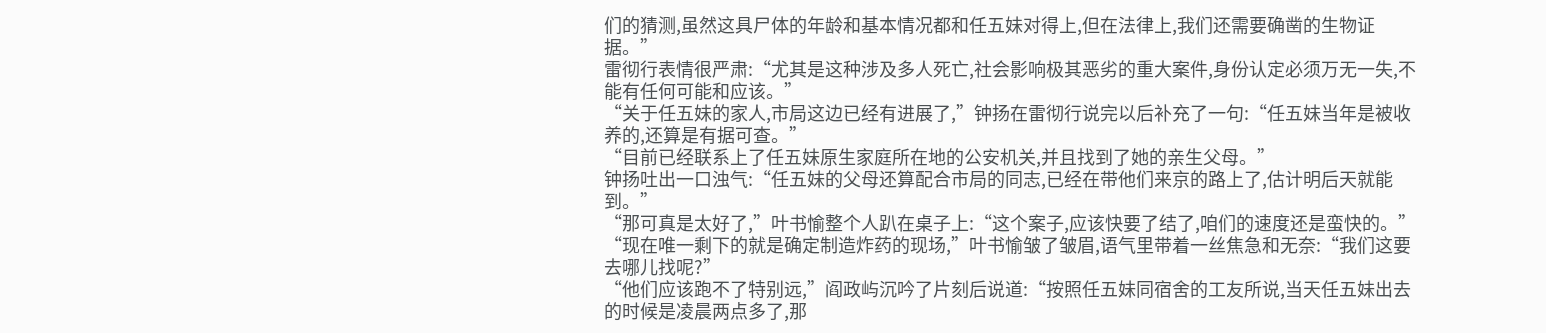们的猜测,虽然这具尸体的年龄和基本情况都和任五妹对得上,但在法律上,我们还需要确凿的生物证据。”
雷彻行表情很严肃:“尤其是这种涉及多人死亡,社会影响极其恶劣的重大案件,身份认定必须万无一失,不能有任何可能和应该。”
“关于任五妹的家人,市局这边已经有进展了,”钟扬在雷彻行说完以后补充了一句:“任五妹当年是被收养的,还算是有据可查。”
“目前已经联系上了任五妹原生家庭所在地的公安机关,并且找到了她的亲生父母。”
钟扬吐出一口浊气:“任五妹的父母还算配合市局的同志,已经在带他们来京的路上了,估计明后天就能到。”
“那可真是太好了,”叶书愉整个人趴在桌子上:“这个案子,应该快要了结了,咱们的速度还是蛮快的。”
“现在唯一剩下的就是确定制造炸药的现场,”叶书愉皱了皱眉,语气里带着一丝焦急和无奈:“我们这要去哪儿找呢?”
“他们应该跑不了特别远,”阎政屿沉吟了片刻后说道:“按照任五妹同宿舍的工友所说,当天任五妹出去的时候是凌晨两点多了,那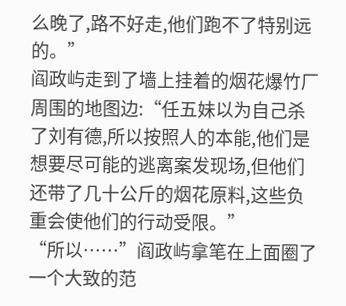么晚了,路不好走,他们跑不了特别远的。”
阎政屿走到了墙上挂着的烟花爆竹厂周围的地图边:“任五妹以为自己杀了刘有德,所以按照人的本能,他们是想要尽可能的逃离案发现场,但他们还带了几十公斤的烟花原料,这些负重会使他们的行动受限。”
“所以……”阎政屿拿笔在上面圈了一个大致的范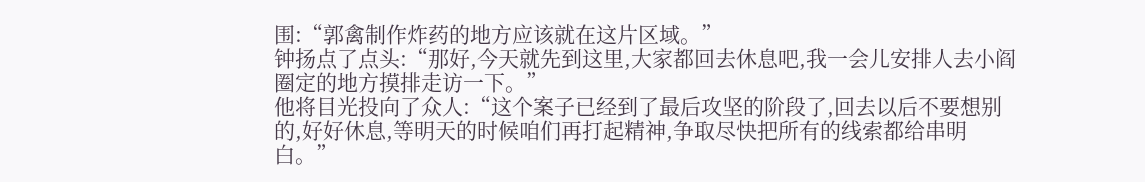围:“郭禽制作炸药的地方应该就在这片区域。”
钟扬点了点头:“那好,今天就先到这里,大家都回去休息吧,我一会儿安排人去小阎圈定的地方摸排走访一下。”
他将目光投向了众人:“这个案子已经到了最后攻坚的阶段了,回去以后不要想别的,好好休息,等明天的时候咱们再打起精神,争取尽快把所有的线索都给串明白。”